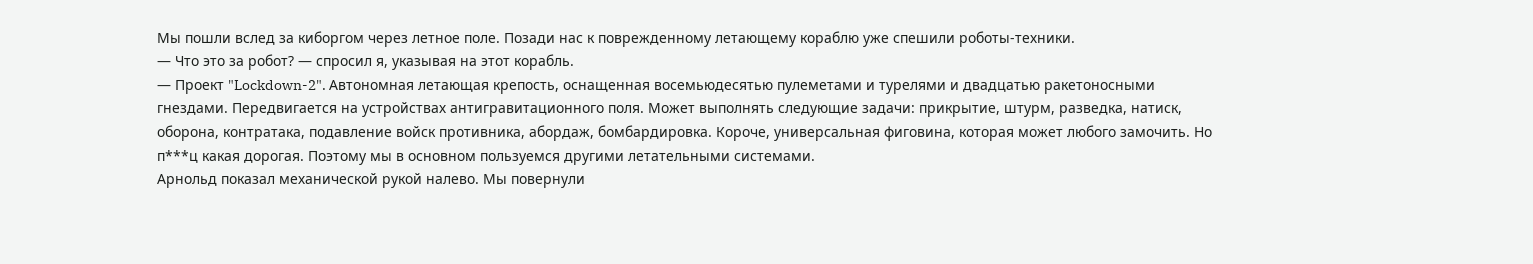Мы пошли вслед за киборгом через летное поле. Позади нас к поврежденному летающему кораблю уже спешили роботы-техники.
— Что это за робот? — спросил я, указывая на этот корабль.
— Проект "Lockdown-2". Автономная летающая крепость, оснащенная восемьюдесятью пулеметами и турелями и двадцатью ракетоносными гнездами. Передвигается на устройствах антигравитационного поля. Может выполнять следующие задачи: прикрытие, штурм, разведка, натиск, оборона, контратака, подавление войск противника, абордаж, бомбардировка. Короче, универсальная фиговина, которая может любого замочить. Но п***ц какая дорогая. Поэтому мы в основном пользуемся другими летательными системами.
Арнольд показал механической рукой налево. Мы повернули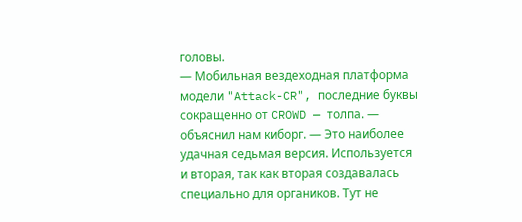головы.
— Мобильная вездеходная платформа модели "Attack-CR", последние буквы сокращенно от CROWD — толпа. — объяснил нам киборг. — Это наиболее удачная седьмая версия. Используется и вторая, так как вторая создавалась специально для органиков. Тут не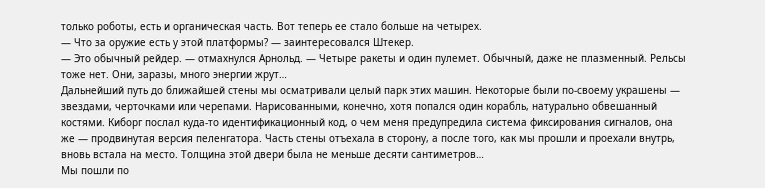только роботы, есть и органическая часть. Вот теперь ее стало больше на четырех.
— Что за оружие есть у этой платформы? — заинтересовался Штекер.
— Это обычный рейдер. — отмахнулся Арнольд. — Четыре ракеты и один пулемет. Обычный, даже не плазменный. Рельсы тоже нет. Они, заразы, много энергии жрут…
Дальнейший путь до ближайшей стены мы осматривали целый парк этих машин. Некоторые были по-своему украшены — звездами, черточками или черепами. Нарисованными, конечно, хотя попался один корабль, натурально обвешанный костями. Киборг послал куда-то идентификационный код, о чем меня предупредила система фиксирования сигналов, она же — продвинутая версия пеленгатора. Часть стены отъехала в сторону, а после того, как мы прошли и проехали внутрь, вновь встала на место. Толщина этой двери была не меньше десяти сантиметров…
Мы пошли по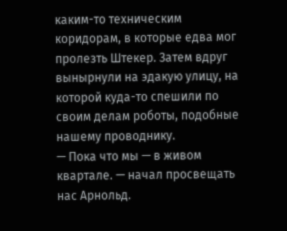каким-то техническим коридорам, в которые едва мог пролезть Штекер. Затем вдруг вынырнули на эдакую улицу, на которой куда-то спешили по своим делам роботы, подобные нашему проводнику.
— Пока что мы — в живом квартале. — начал просвещать нас Арнольд.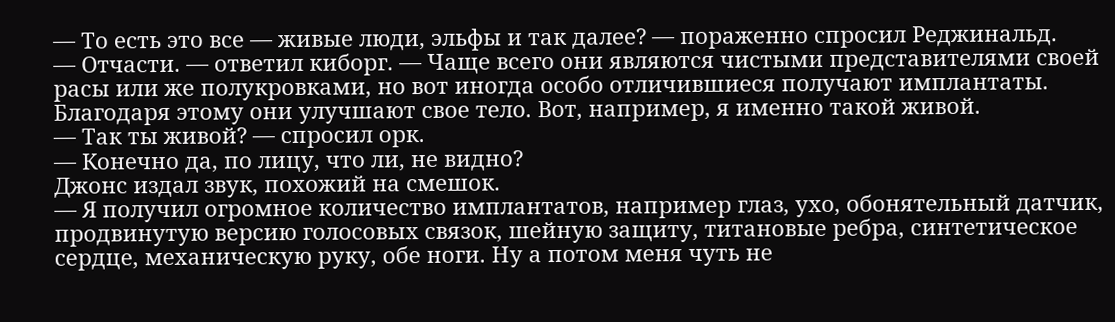— То есть это все — живые люди, эльфы и так далее? — пораженно спросил Реджинальд.
— Отчасти. — ответил киборг. — Чаще всего они являются чистыми представителями своей расы или же полукровками, но вот иногда особо отличившиеся получают имплантаты. Благодаря этому они улучшают свое тело. Вот, например, я именно такой живой.
— Так ты живой? — спросил орк.
— Конечно да, по лицу, что ли, не видно?
Джонс издал звук, похожий на смешок.
— Я получил огромное количество имплантатов, например глаз, ухо, обонятельный датчик, продвинутую версию голосовых связок, шейную защиту, титановые ребра, синтетическое сердце, механическую руку, обе ноги. Ну а потом меня чуть не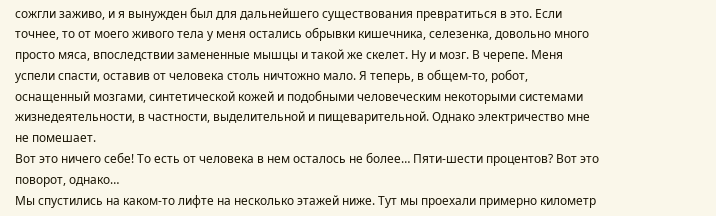сожгли заживо, и я вынужден был для дальнейшего существования превратиться в это. Если точнее, то от моего живого тела у меня остались обрывки кишечника, селезенка, довольно много просто мяса, впоследствии замененные мышцы и такой же скелет. Ну и мозг. В черепе. Меня успели спасти, оставив от человека столь ничтожно мало. Я теперь, в общем-то, робот, оснащенный мозгами, синтетической кожей и подобными человеческим некоторыми системами жизнедеятельности, в частности, выделительной и пищеварительной. Однако электричество мне не помешает.
Вот это ничего себе! То есть от человека в нем осталось не более… Пяти-шести процентов? Вот это поворот, однако…
Мы спустились на каком-то лифте на несколько этажей ниже. Тут мы проехали примерно километр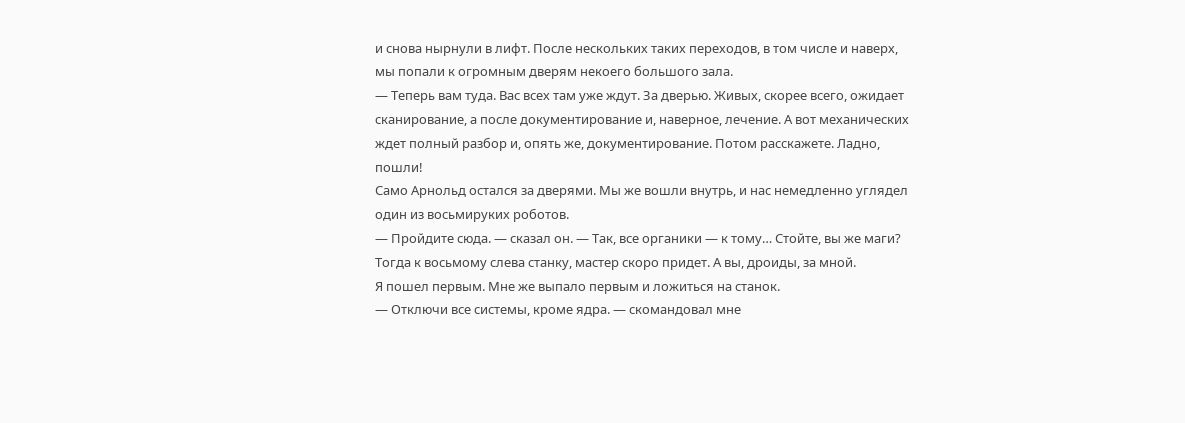и снова нырнули в лифт. После нескольких таких переходов, в том числе и наверх, мы попали к огромным дверям некоего большого зала.
— Теперь вам туда. Вас всех там уже ждут. За дверью. Живых, скорее всего, ожидает сканирование, а после документирование и, наверное, лечение. А вот механических ждет полный разбор и, опять же, документирование. Потом расскажете. Ладно, пошли!
Само Арнольд остался за дверями. Мы же вошли внутрь, и нас немедленно углядел один из восьмируких роботов.
— Пройдите сюда. — сказал он. — Так, все органики — к тому… Стойте, вы же маги? Тогда к восьмому слева станку, мастер скоро придет. А вы, дроиды, за мной.
Я пошел первым. Мне же выпало первым и ложиться на станок.
— Отключи все системы, кроме ядра. — скомандовал мне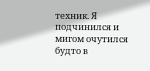техник. Я подчинился и мигом очутился будто в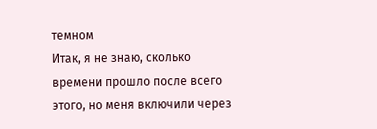темном
Итак, я не знаю, сколько времени прошло после всего этого, но меня включили через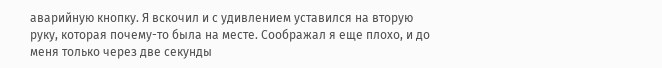аварийную кнопку. Я вскочил и с удивлением уставился на вторую руку, которая почему-то была на месте. Соображал я еще плохо, и до меня только через две секунды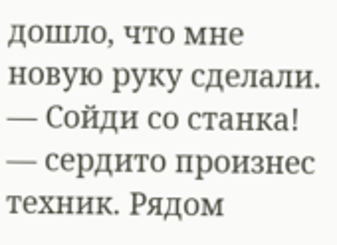дошло, что мне новую руку сделали.
— Сойди со станка! — сердито произнес техник. Рядом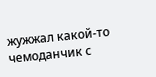жужжал какой-то чемоданчик с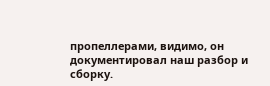пропеллерами, видимо, он документировал наш разбор и сборку.